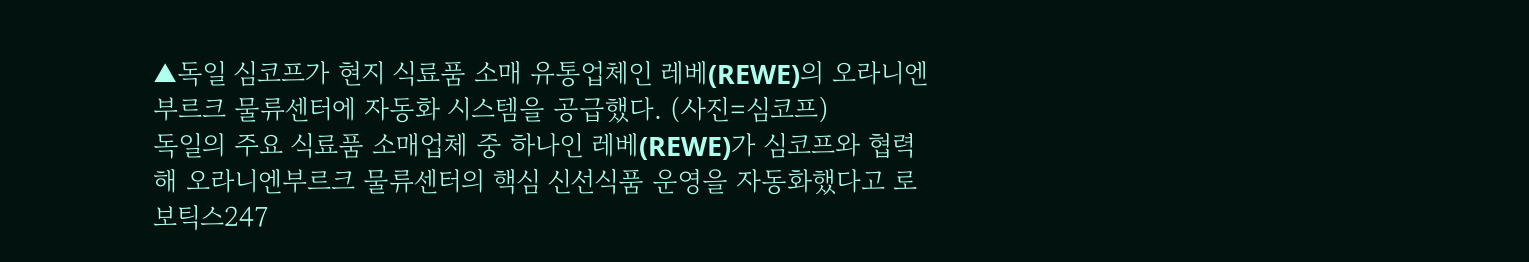▲독일 심코프가 현지 식료품 소매 유통업체인 레베(REWE)의 오라니엔부르크 물류센터에 자동화 시스템을 공급했다. (사진=심코프)
독일의 주요 식료품 소매업체 중 하나인 레베(REWE)가 심코프와 협력해 오라니엔부르크 물류센터의 핵심 신선식품 운영을 자동화했다고 로보틱스247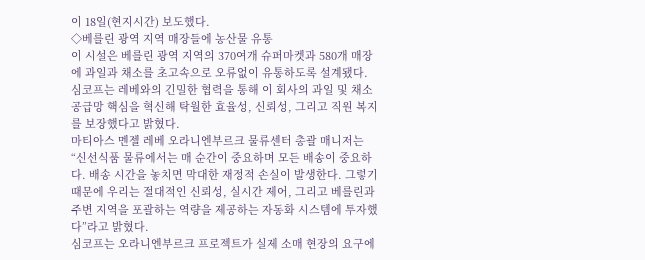이 18일(현지시간) 보도했다.
◇베를린 광역 지역 매장들에 농산물 유통
이 시설은 베를린 광역 지역의 370여개 슈퍼마켓과 580개 매장에 과일과 채소를 초고속으로 오류없이 유통하도록 설계됐다. 심코프는 레베와의 긴밀한 협력을 통해 이 회사의 과일 및 채소 공급망 핵심을 혁신해 탁월한 효율성, 신뢰성, 그리고 직원 복지를 보장했다고 밝혔다.
마티아스 멘젤 레베 오라니엔부르크 물류센터 총괄 매니저는 “신선식품 물류에서는 매 순간이 중요하며 모든 배송이 중요하다. 배송 시간을 놓치면 막대한 재정적 손실이 발생한다. 그렇기 때문에 우리는 절대적인 신뢰성, 실시간 제어, 그리고 베를린과 주변 지역을 포괄하는 역량을 제공하는 자동화 시스템에 투자했다”라고 밝혔다.
심코프는 오라니엔부르크 프로젝트가 실제 소매 현장의 요구에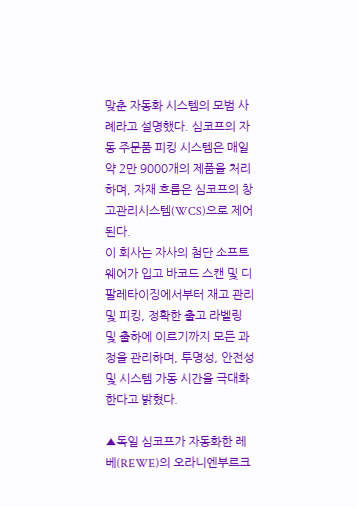맞춘 자동화 시스템의 모범 사례라고 설명했다. 심코프의 자동 주문품 피킹 시스템은 매일 약 2만 9000개의 제품을 처리하며, 자재 흐름은 심코프의 창고관리시스템(WCS)으로 제어된다.
이 회사는 자사의 첨단 소프트웨어가 입고 바코드 스캔 및 디팔레타이징에서부터 재고 관리 및 피킹, 정확한 출고 라벨링 및 출하에 이르기까지 모든 과정을 관리하며, 투명성, 안전성 및 시스템 가동 시간을 극대화한다고 밝혔다.

▲독일 심코프가 자동화한 레베(REWE)의 오라니엔부르크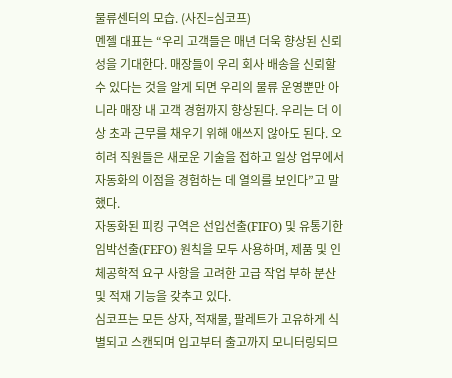물류센터의 모습. (사진=심코프)
멘젤 대표는 “우리 고객들은 매년 더욱 향상된 신뢰성을 기대한다. 매장들이 우리 회사 배송을 신뢰할 수 있다는 것을 알게 되면 우리의 물류 운영뿐만 아니라 매장 내 고객 경험까지 향상된다. 우리는 더 이상 초과 근무를 채우기 위해 애쓰지 않아도 된다. 오히려 직원들은 새로운 기술을 접하고 일상 업무에서 자동화의 이점을 경험하는 데 열의를 보인다”고 말했다.
자동화된 피킹 구역은 선입선출(FIFO) 및 유통기한임박선출(FEFO) 원칙을 모두 사용하며, 제품 및 인체공학적 요구 사항을 고려한 고급 작업 부하 분산 및 적재 기능을 갖추고 있다.
심코프는 모든 상자, 적재물, 팔레트가 고유하게 식별되고 스캔되며 입고부터 출고까지 모니터링되므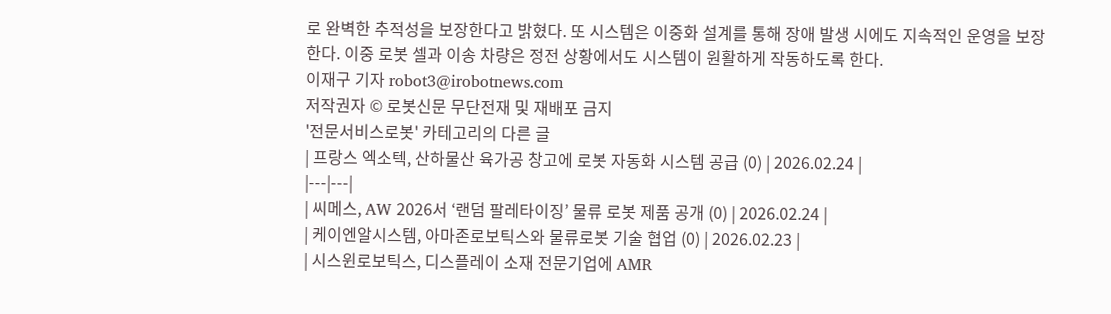로 완벽한 추적성을 보장한다고 밝혔다. 또 시스템은 이중화 설계를 통해 장애 발생 시에도 지속적인 운영을 보장한다. 이중 로봇 셀과 이송 차량은 정전 상황에서도 시스템이 원활하게 작동하도록 한다.
이재구 기자 robot3@irobotnews.com
저작권자 © 로봇신문 무단전재 및 재배포 금지
'전문서비스로봇' 카테고리의 다른 글
| 프랑스 엑소텍, 산하물산 육가공 창고에 로봇 자동화 시스템 공급 (0) | 2026.02.24 |
|---|---|
| 씨메스, AW 2026서 ‘랜덤 팔레타이징’ 물류 로봇 제품 공개 (0) | 2026.02.24 |
| 케이엔알시스템, 아마존로보틱스와 물류로봇 기술 협업 (0) | 2026.02.23 |
| 시스윈로보틱스, 디스플레이 소재 전문기업에 AMR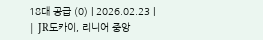18대 공급 (0) | 2026.02.23 |
| JR도카이, 리니어 중앙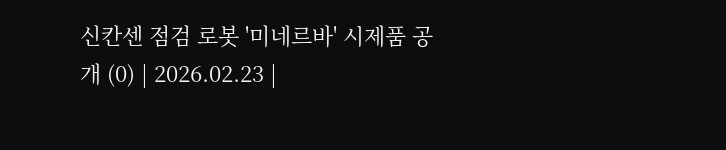신칸센 점검 로봇 '미네르바' 시제품 공개 (0) | 2026.02.23 |